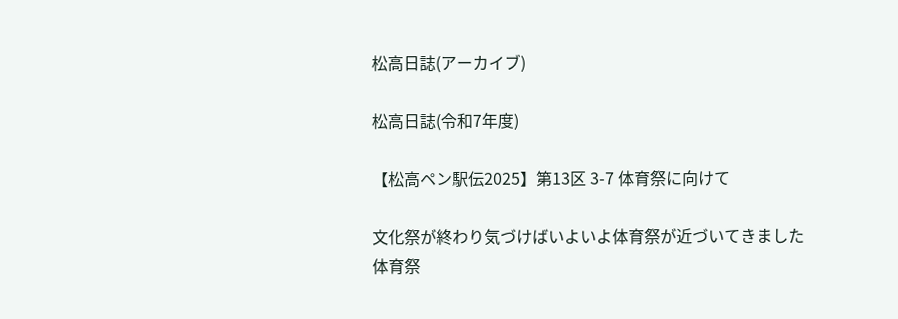松高日誌(アーカイブ)

松高日誌(令和7年度)

【松高ペン駅伝2025】第13区 3-7 体育祭に向けて

文化祭が終わり気づけばいよいよ体育祭が近づいてきました
体育祭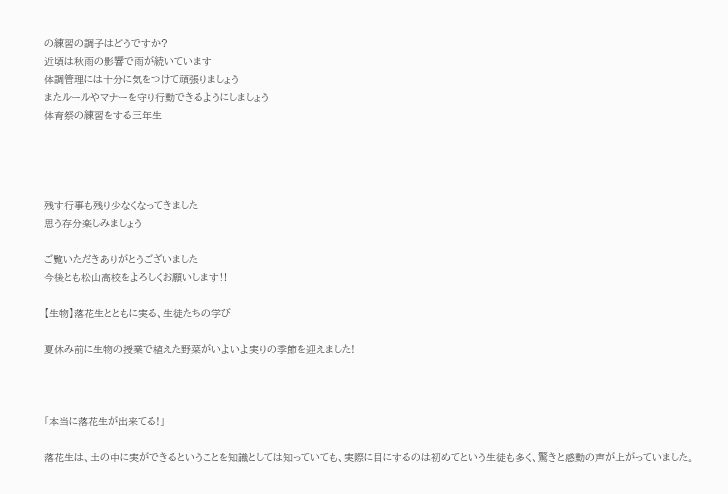の練習の調子はどうですか?
近頃は秋雨の影響で雨が続いています
体調管理には十分に気をつけて頑張りましょう
またルールやマナーを守り行動できるようにしましょう
体育祭の練習をする三年生




残す行事も残り少なくなってきました
思う存分楽しみましょう

ご覧いただきありがとうございました
今後とも松山高校をよろしくお願いします‼

【生物】落花生とともに実る、生徒たちの学び

夏休み前に生物の授業で植えた野菜がいよいよ実りの季節を迎えました!



「本当に落花生が出来てる!」

落花生は、土の中に実ができるということを知識としては知っていても、実際に目にするのは初めてという生徒も多く、驚きと感動の声が上がっていました。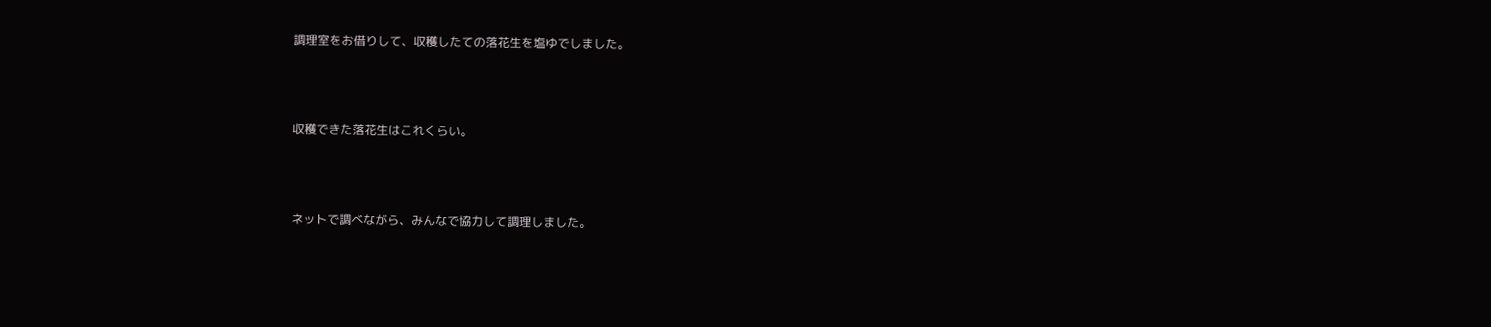調理室をお借りして、収穫したての落花生を塩ゆでしました。



収穫できた落花生はこれくらい。



ネットで調べながら、みんなで協力して調理しました。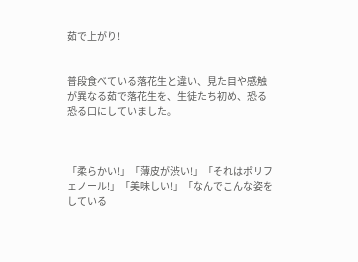茹で上がり!


普段食べている落花生と違い、見た目や感触が異なる茹で落花生を、生徒たち初め、恐る恐る口にしていました。



「柔らかい!」「薄皮が渋い!」「それはポリフェノール!」「美味しい!」「なんでこんな姿をしている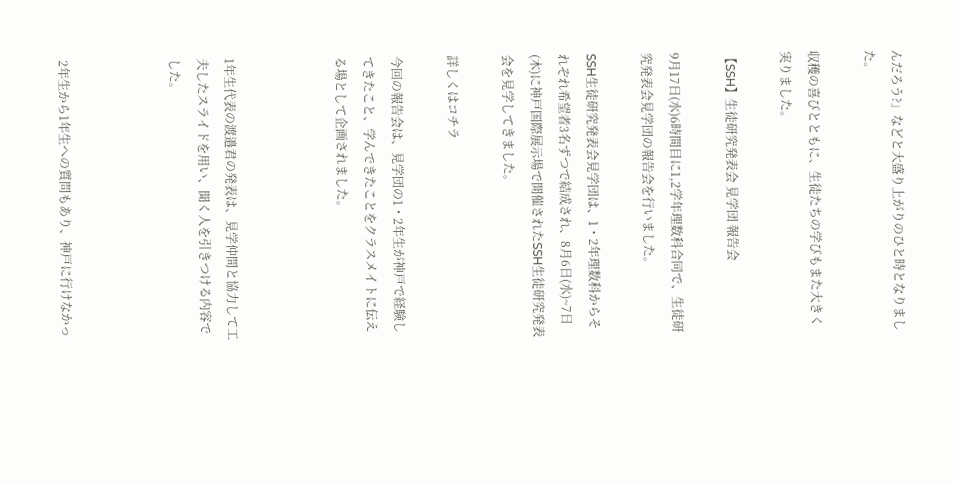んだろう?」などと大盛り上がりのひと時となりました。

収穫の喜びとともに、生徒たちの学びもまた大きく実りました。

【SSH】生徒研究発表会 見学団 報告会

9月17日(水)6時間目に1,2学年理数科合同で、生徒研究発表会見学団の報告会を行いました。

SSH生徒研究発表会見学団は、1・2年理数科からそれぞれ希望者3名ずつで結成され、8月6日(水)~7日(木)に神戸国際展示場で開催されたSSH生徒研究発表会を見学してきました。

詳しくはコチラ

今回の報告会は、見学団の1・2年生が神戸で経験してきたこと、学んできたことをクラスメイトに伝える場として企画されました。



1年生代表の渡邉君の発表は、見学仲間と協力して工夫したスライドを用い、聞く人を引きつける内容でした。



2年生から1年生への質問もあり、神戸に行けなかっ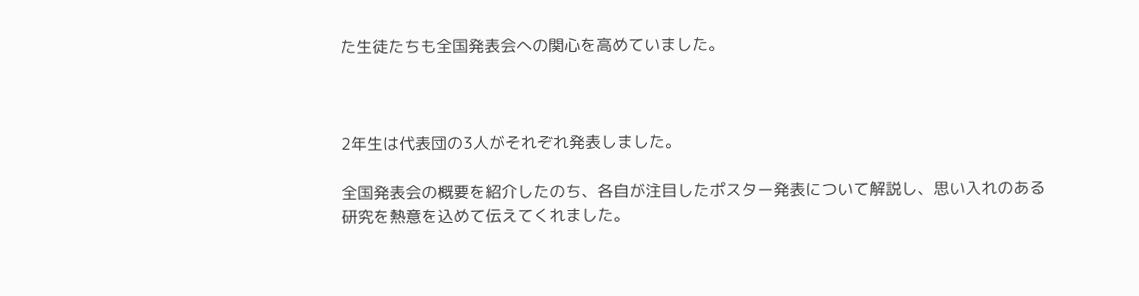た生徒たちも全国発表会への関心を高めていました。



2年生は代表団の3人がそれぞれ発表しました。

全国発表会の概要を紹介したのち、各自が注目したポスター発表について解説し、思い入れのある研究を熱意を込めて伝えてくれました。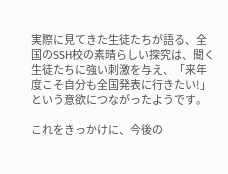実際に見てきた生徒たちが語る、全国のSSH校の素晴らしい探究は、聞く生徒たちに強い刺激を与え、「来年度こそ自分も全国発表に行きたい!」という意欲につながったようです。

これをきっかけに、今後の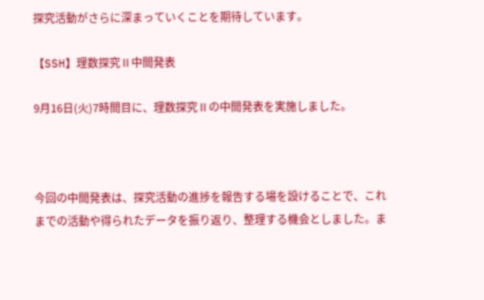探究活動がさらに深まっていくことを期待しています。

【SSH】理数探究Ⅱ中間発表

9月16日(火)7時間目に、理数探究Ⅱの中間発表を実施しました。



今回の中間発表は、探究活動の進捗を報告する場を設けることで、これまでの活動や得られたデータを振り返り、整理する機会としました。ま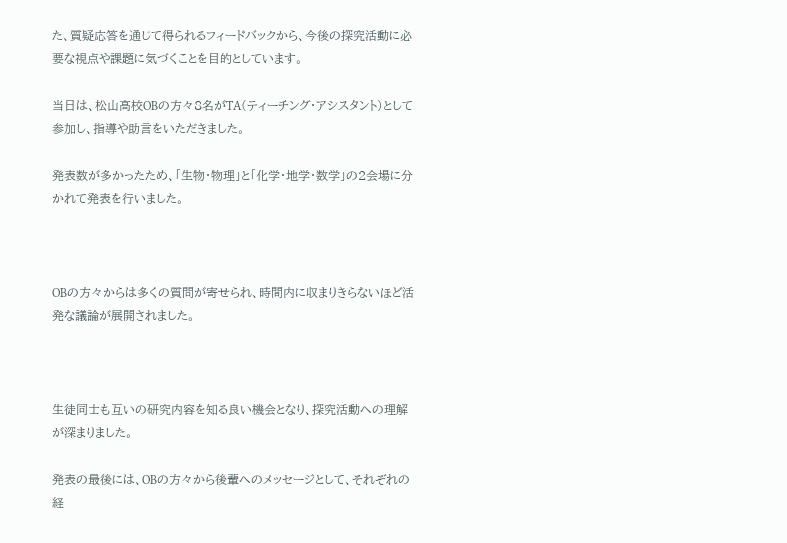た、質疑応答を通じて得られるフィードバックから、今後の探究活動に必要な視点や課題に気づくことを目的としています。

当日は、松山高校OBの方々8名がTA(ティーチング・アシスタント)として参加し、指導や助言をいただきました。

発表数が多かったため、「生物・物理」と「化学・地学・数学」の2会場に分かれて発表を行いました。



OBの方々からは多くの質問が寄せられ、時間内に収まりきらないほど活発な議論が展開されました。



生徒同士も互いの研究内容を知る良い機会となり、探究活動への理解が深まりました。

発表の最後には、OBの方々から後輩へのメッセージとして、それぞれの経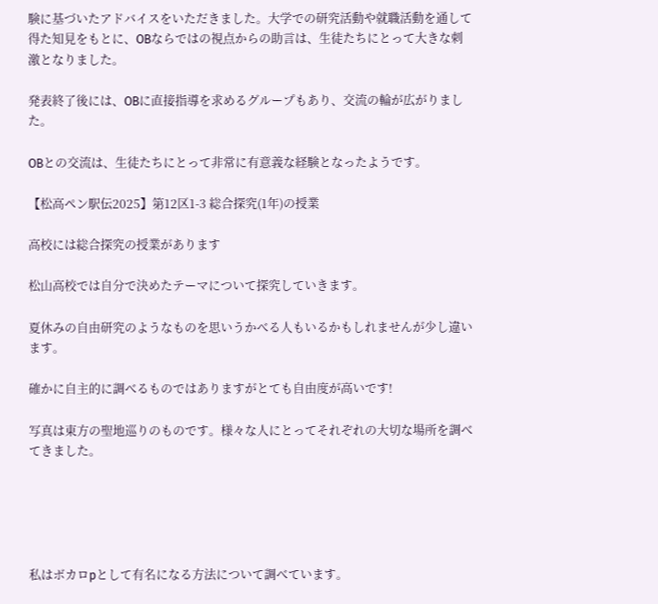験に基づいたアドバイスをいただきました。大学での研究活動や就職活動を通して得た知見をもとに、OBならではの視点からの助言は、生徒たちにとって大きな刺激となりました。

発表終了後には、OBに直接指導を求めるグループもあり、交流の輪が広がりました。

OBとの交流は、生徒たちにとって非常に有意義な経験となったようです。

【松高ペン駅伝2025】第12区1-3 総合探究(1年)の授業

高校には総合探究の授業があります

松山高校では自分で決めたテーマについて探究していきます。

夏休みの自由研究のようなものを思いうかべる人もいるかもしれませんが少し違います。

確かに自主的に調べるものではありますがとても自由度が高いです!

写真は東方の聖地巡りのものです。様々な人にとってそれぞれの大切な場所を調べてきました。





私はボカロpとして有名になる方法について調べています。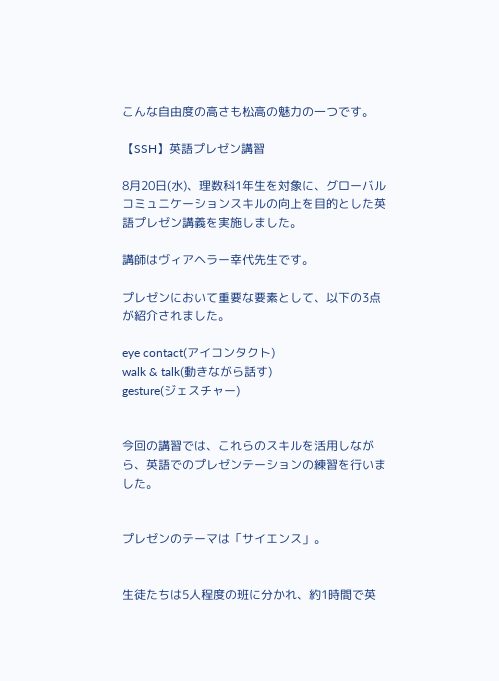こんな自由度の高さも松高の魅力の一つです。

【SSH】英語プレゼン講習

8月20日(水)、理数科1年生を対象に、グローバルコミュニケーションスキルの向上を目的とした英語プレゼン講義を実施しました。

講師はヴィアヘラー幸代先生です。

プレゼンにおいて重要な要素として、以下の3点が紹介されました。

eye contact(アイコンタクト)
walk & talk(動きながら話す)
gesture(ジェスチャー)


今回の講習では、これらのスキルを活用しながら、英語でのプレゼンテーションの練習を行いました。


プレゼンのテーマは「サイエンス」。


生徒たちは5人程度の班に分かれ、約1時間で英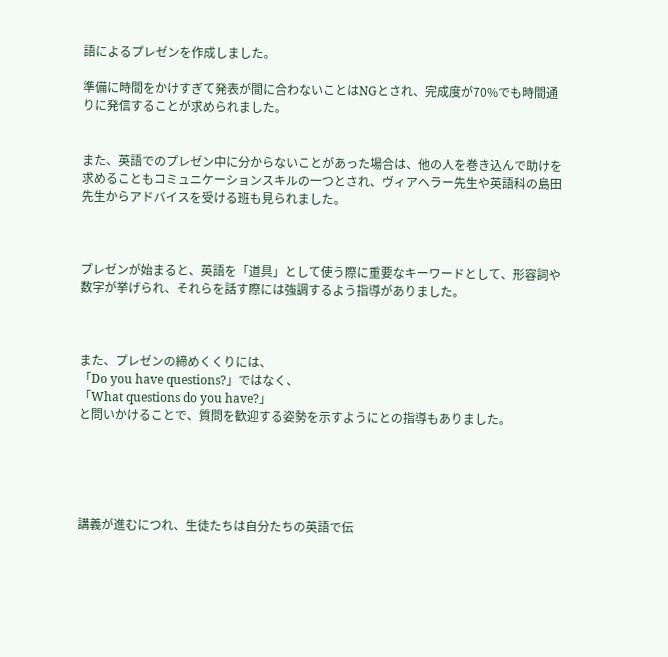語によるプレゼンを作成しました。

準備に時間をかけすぎて発表が間に合わないことはNGとされ、完成度が70%でも時間通りに発信することが求められました。


また、英語でのプレゼン中に分からないことがあった場合は、他の人を巻き込んで助けを求めることもコミュニケーションスキルの一つとされ、ヴィアヘラー先生や英語科の島田先生からアドバイスを受ける班も見られました。



プレゼンが始まると、英語を「道具」として使う際に重要なキーワードとして、形容詞や数字が挙げられ、それらを話す際には強調するよう指導がありました。



また、プレゼンの締めくくりには、
「Do you have questions?」ではなく、
「What questions do you have?」
と問いかけることで、質問を歓迎する姿勢を示すようにとの指導もありました。





講義が進むにつれ、生徒たちは自分たちの英語で伝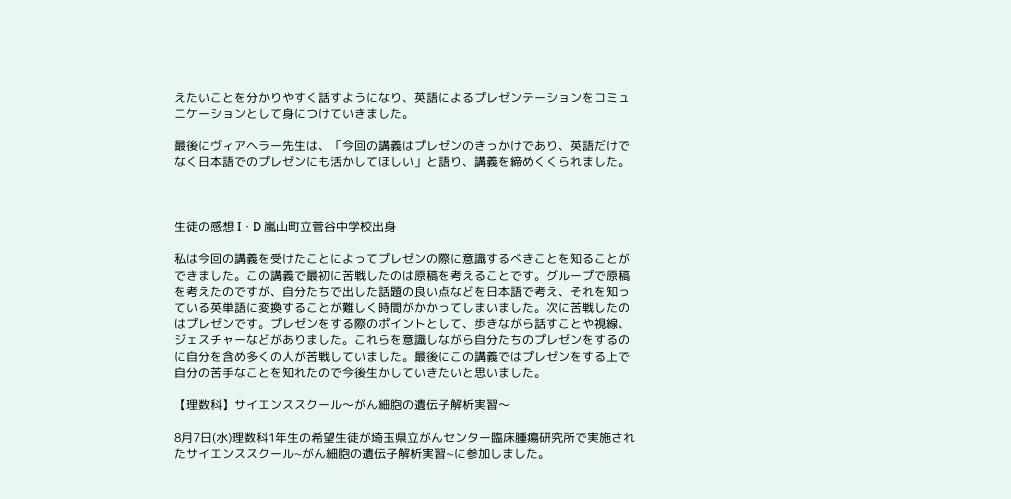えたいことを分かりやすく話すようになり、英語によるプレゼンテーションをコミュニケーションとして身につけていきました。

最後にヴィアヘラー先生は、「今回の講義はプレゼンのきっかけであり、英語だけでなく日本語でのプレゼンにも活かしてほしい」と語り、講義を締めくくられました。



生徒の感想 I・D 嵐山町立菅谷中学校出身

私は今回の講義を受けたことによってプレゼンの際に意識するべきことを知ることができました。この講義で最初に苦戦したのは原稿を考えることです。グループで原稿を考えたのですが、自分たちで出した話題の良い点などを日本語で考え、それを知っている英単語に変換することが難しく時間がかかってしまいました。次に苦戦したのはプレゼンです。プレゼンをする際のポイントとして、歩きながら話すことや視線、ジェスチャーなどがありました。これらを意識しながら自分たちのプレゼンをするのに自分を含め多くの人が苦戦していました。最後にこの講義ではプレゼンをする上で自分の苦手なことを知れたので今後生かしていきたいと思いました。

【理数科】サイエンススクール〜がん細胞の遺伝子解析実習〜

8月7日(水)理数科1年生の希望生徒が埼玉県立がんセンター臨床腫瘍研究所で実施されたサイエンススクール~がん細胞の遺伝子解析実習~に参加しました。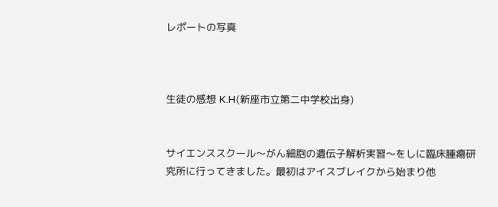レポートの写真



生徒の感想 K.H(新座市立第二中学校出身)


サイエンススクール〜がん細胞の遺伝子解析実習〜をしに臨床腫瘍研究所に行ってきました。最初はアイスブレイクから始まり他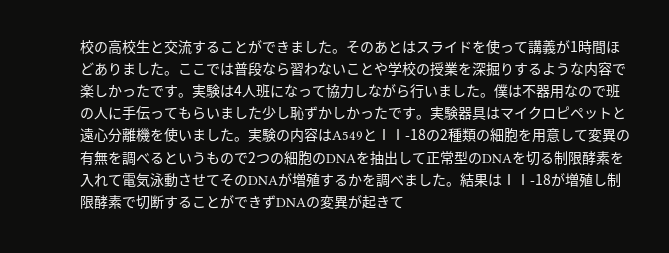校の高校生と交流することができました。そのあとはスライドを使って講義が1時間ほどありました。ここでは普段なら習わないことや学校の授業を深掘りするような内容で楽しかったです。実験は4人班になって協力しながら行いました。僕は不器用なので班の人に手伝ってもらいました少し恥ずかしかったです。実験器具はマイクロピペットと遠心分離機を使いました。実験の内容はA549とⅠⅠ-18の2種類の細胞を用意して変異の有無を調べるというもので2つの細胞のDNAを抽出して正常型のDNAを切る制限酵素を入れて電気泳動させてそのDNAが増殖するかを調べました。結果はⅠⅠ-18が増殖し制限酵素で切断することができずDNAの変異が起きて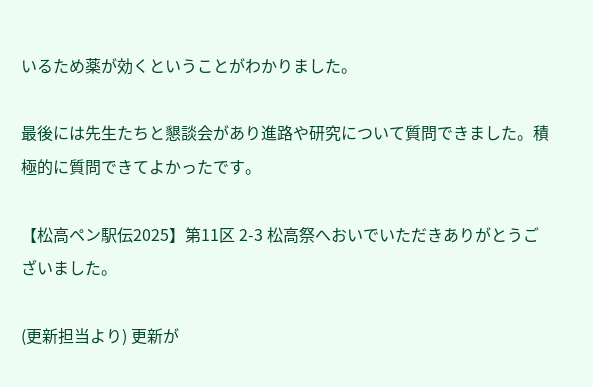いるため薬が効くということがわかりました。

最後には先生たちと懇談会があり進路や研究について質問できました。積極的に質問できてよかったです。

【松高ペン駅伝2025】第11区 2-3 松高祭へおいでいただきありがとうございました。

(更新担当より) 更新が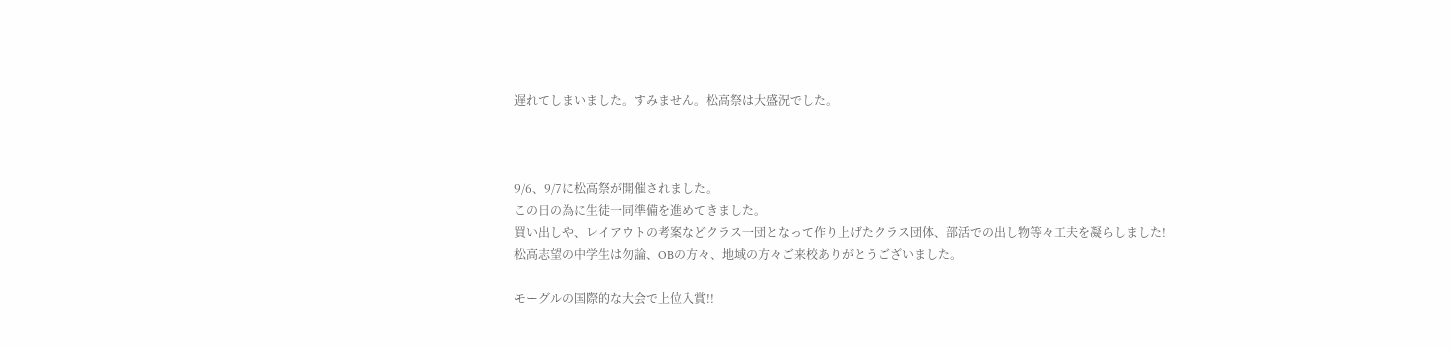遅れてしまいました。すみません。松高祭は大盛況でした。



9/6、9/7に松高祭が開催されました。
この日の為に生徒一同準備を進めてきました。
買い出しや、レイアウトの考案などクラス一団となって作り上げたクラス団体、部活での出し物等々工夫を凝らしました!
松高志望の中学生は勿論、OBの方々、地域の方々ご来校ありがとうございました。

モーグルの国際的な大会で上位入賞!!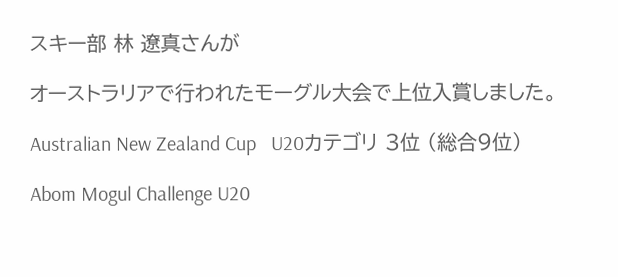スキー部 林 遼真さんが

オーストラリアで行われたモーグル大会で上位入賞しました。

Australian New Zealand Cup   U20カテゴリ 3位 (総合9位)

Abom Mogul Challenge U20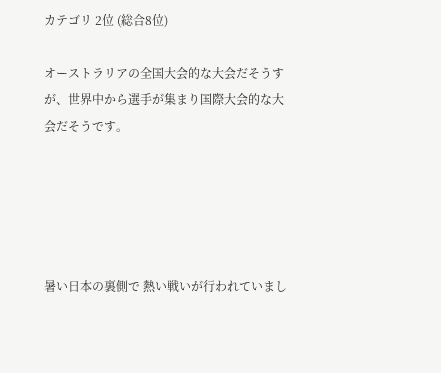カテゴリ 2位 (総合8位)

オーストラリアの全国大会的な大会だそうすが、世界中から選手が集まり国際大会的な大会だそうです。





暑い日本の裏側で 熱い戦いが行われていまし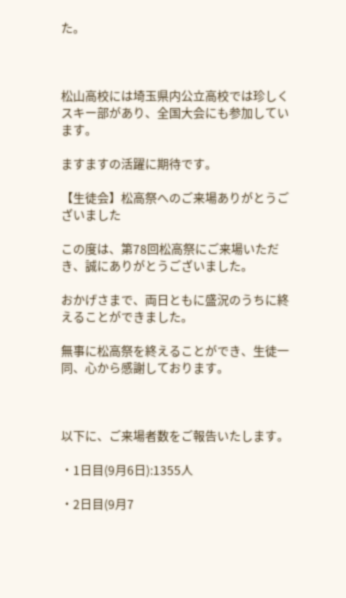た。



松山高校には埼玉県内公立高校では珍しくスキー部があり、全国大会にも参加しています。

ますますの活躍に期待です。

【生徒会】松高祭へのご来場ありがとうございました

この度は、第78回松高祭にご来場いただき、誠にありがとうございました。

おかげさまで、両日ともに盛況のうちに終えることができました。

無事に松高祭を終えることができ、生徒一同、心から感謝しております。



以下に、ご来場者数をご報告いたします。

・1日目(9月6日):1355人

・2日目(9月7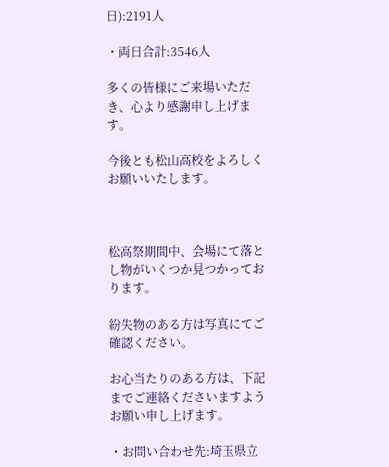日):2191人

・両日合計:3546人

多くの皆様にご来場いただき、心より感謝申し上げます。

今後とも松山高校をよろしくお願いいたします。



松高祭期間中、会場にて落とし物がいくつか見つかっております。

紛失物のある方は写真にてご確認ください。

お心当たりのある方は、下記までご連絡くださいますようお願い申し上げます。

・お問い合わせ先:埼玉県立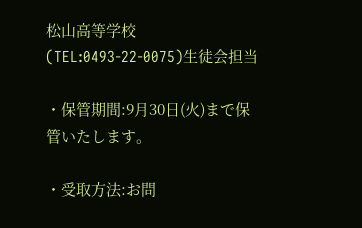松山高等学校(TEL:0493-22-0075)生徒会担当

・保管期間:9月30日(火)まで保管いたします。

・受取方法:お問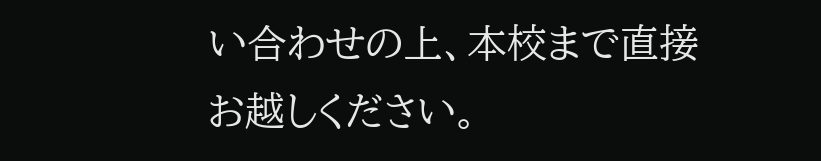い合わせの上、本校まで直接お越しください。